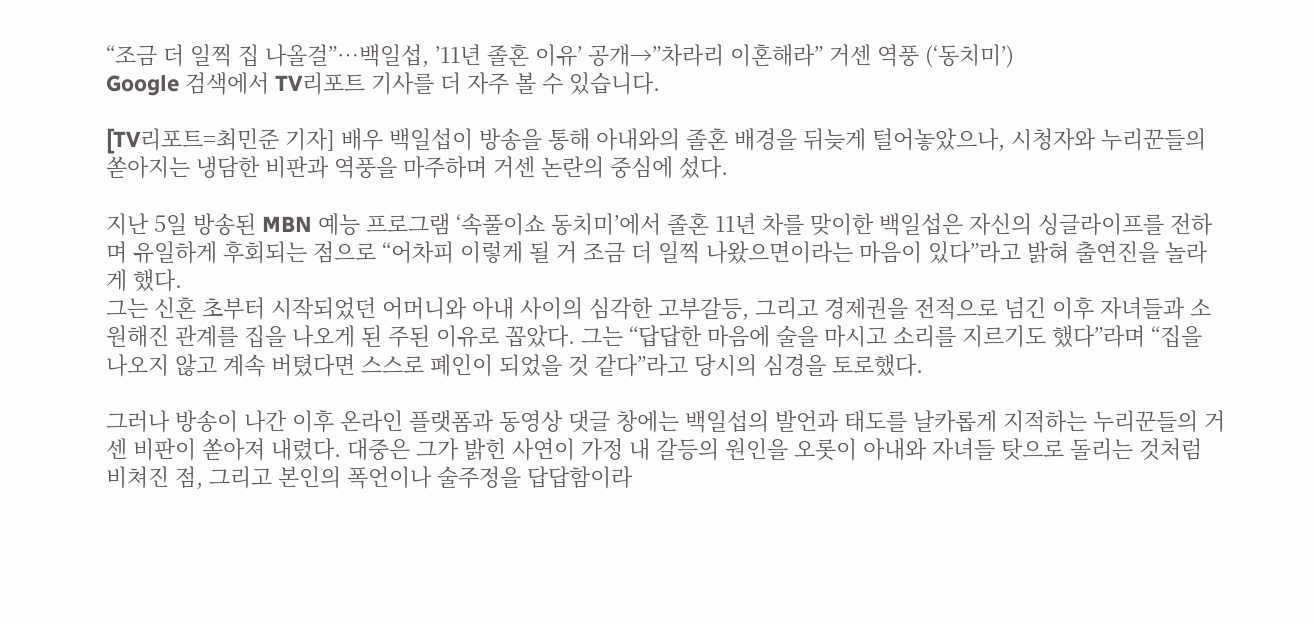“조금 더 일찍 집 나올걸”…백일섭, ’11년 졸혼 이유’ 공개→”차라리 이혼해라” 거센 역풍 (‘동치미’)
Google 검색에서 TV리포트 기사를 더 자주 볼 수 있습니다.

[TV리포트=최민준 기자] 배우 백일섭이 방송을 통해 아내와의 졸혼 배경을 뒤늦게 털어놓았으나, 시청자와 누리꾼들의 쏟아지는 냉담한 비판과 역풍을 마주하며 거센 논란의 중심에 섰다.

지난 5일 방송된 MBN 예능 프로그램 ‘속풀이쇼 동치미’에서 졸혼 11년 차를 맞이한 백일섭은 자신의 싱글라이프를 전하며 유일하게 후회되는 점으로 “어차피 이렇게 될 거 조금 더 일찍 나왔으면이라는 마음이 있다”라고 밝혀 출연진을 놀라게 했다.
그는 신혼 초부터 시작되었던 어머니와 아내 사이의 심각한 고부갈등, 그리고 경제권을 전적으로 넘긴 이후 자녀들과 소원해진 관계를 집을 나오게 된 주된 이유로 꼽았다. 그는 “답답한 마음에 술을 마시고 소리를 지르기도 했다”라며 “집을 나오지 않고 계속 버텼다면 스스로 폐인이 되었을 것 같다”라고 당시의 심경을 토로했다.

그러나 방송이 나간 이후 온라인 플랫폼과 동영상 댓글 창에는 백일섭의 발언과 태도를 날카롭게 지적하는 누리꾼들의 거센 비판이 쏟아져 내렸다. 대중은 그가 밝힌 사연이 가정 내 갈등의 원인을 오롯이 아내와 자녀들 탓으로 돌리는 것처럼 비쳐진 점, 그리고 본인의 폭언이나 술주정을 답답함이라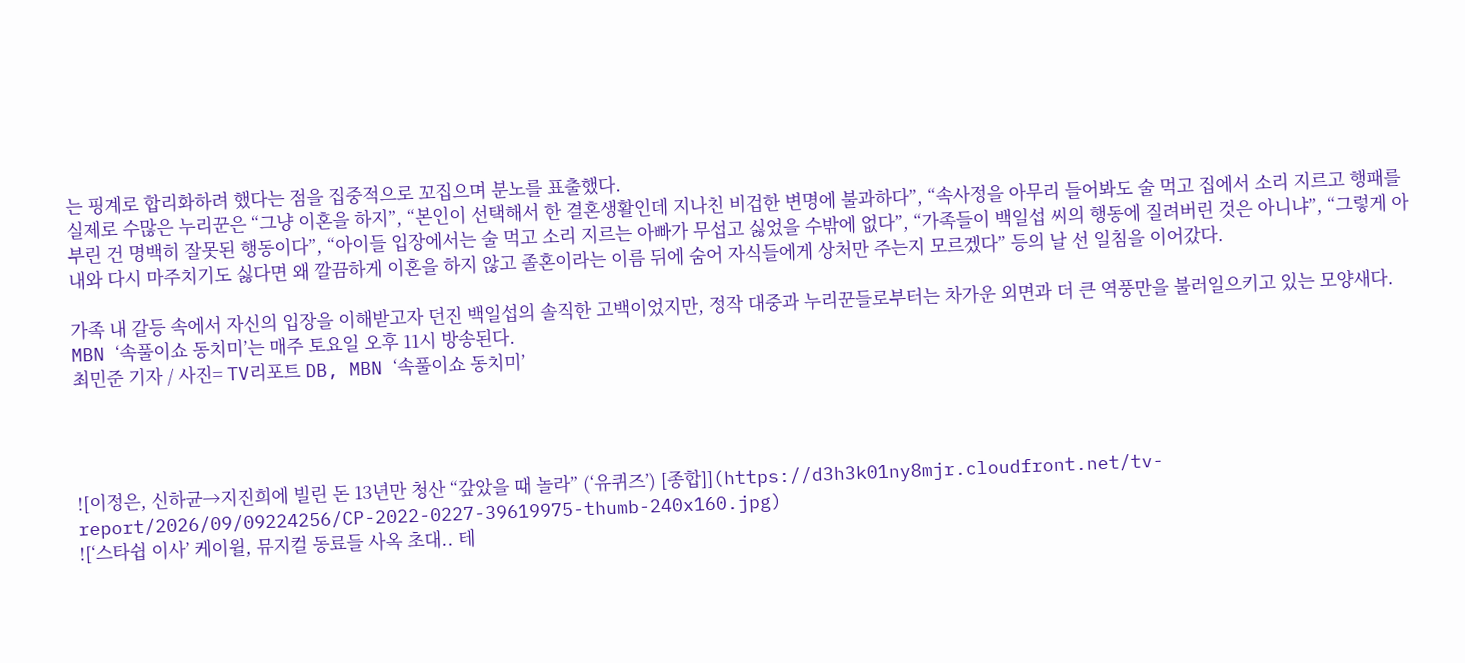는 핑계로 합리화하려 했다는 점을 집중적으로 꼬집으며 분노를 표출했다.
실제로 수많은 누리꾼은 “그냥 이혼을 하지”, “본인이 선택해서 한 결혼생활인데 지나친 비겁한 변명에 불과하다”, “속사정을 아무리 들어봐도 술 먹고 집에서 소리 지르고 행패를 부린 건 명백히 잘못된 행동이다”, “아이들 입장에서는 술 먹고 소리 지르는 아빠가 무섭고 싫었을 수밖에 없다”, “가족들이 백일섭 씨의 행동에 질려버린 것은 아니냐”, “그렇게 아내와 다시 마주치기도 싫다면 왜 깔끔하게 이혼을 하지 않고 졸혼이라는 이름 뒤에 숨어 자식들에게 상처만 주는지 모르겠다” 등의 날 선 일침을 이어갔다.

가족 내 갈등 속에서 자신의 입장을 이해받고자 던진 백일섭의 솔직한 고백이었지만, 정작 대중과 누리꾼들로부터는 차가운 외면과 더 큰 역풍만을 불러일으키고 있는 모양새다. MBN ‘속풀이쇼 동치미’는 매주 토요일 오후 11시 방송된다.
최민준 기자 / 사진= TV리포트 DB, MBN ‘속풀이쇼 동치미’




![이정은, 신하균→지진희에 빌린 돈 13년만 청산 “갚았을 때 놀라” (‘유퀴즈’) [종합]](https://d3h3k01ny8mjr.cloudfront.net/tv-report/2026/09/09224256/CP-2022-0227-39619975-thumb-240x160.jpg)
![‘스타쉽 이사’ 케이윌, 뮤지컬 동료들 사옥 초대.. 테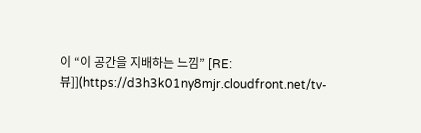이 “이 공간을 지배하는 느낌” [RE:뷰]](https://d3h3k01ny8mjr.cloudfront.net/tv-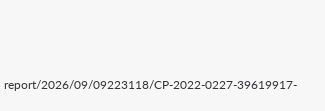report/2026/09/09223118/CP-2022-0227-39619917-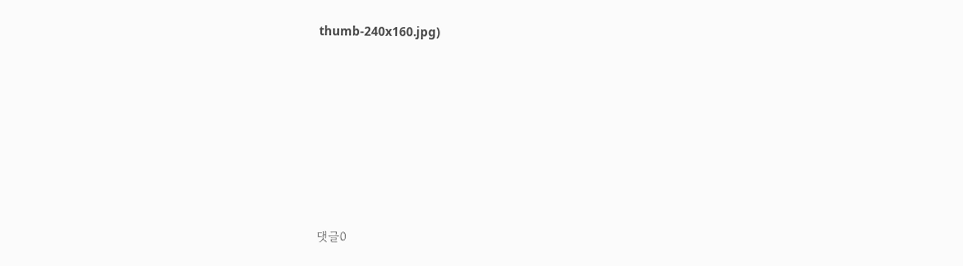thumb-240x160.jpg)











댓글0